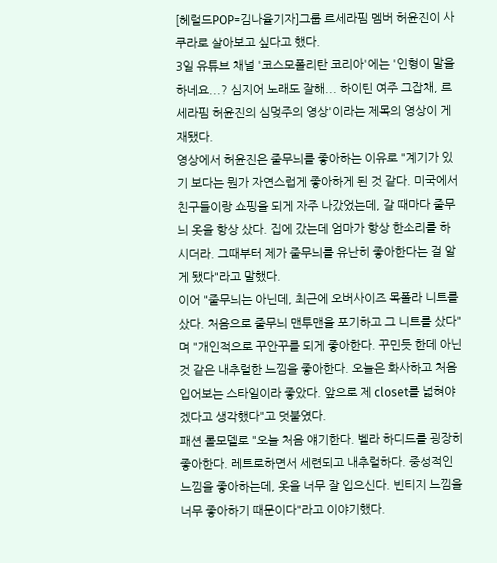[헤럴드POP=김나율기자]그룹 르세라핌 멤버 허윤진이 사쿠라로 살아보고 싶다고 했다.
3일 유튜브 채널 '코스모폴리탄 코리아'에는 '인형이 말을 하네요...? 심지어 노래도 잘해... 하이틴 여주 그잡채, 르세라핌 허윤진의 심멎주의 영상'이라는 제목의 영상이 게재됐다.
영상에서 허윤진은 줄무늬를 좋아하는 이유로 "계기가 있기 보다는 뭔가 자연스럽게 좋아하게 된 것 같다. 미국에서 친구들이랑 쇼핑을 되게 자주 나갔었는데, 갈 때마다 줄무늬 옷을 항상 샀다. 집에 갔는데 엄마가 항상 한소리를 하시더라. 그때부터 제가 줄무늬를 유난히 좋아한다는 걸 알게 됐다"라고 말했다.
이어 "줄무늬는 아닌데, 최근에 오버사이즈 목폴라 니트를 샀다. 처음으로 줄무늬 맨투맨을 포기하고 그 니트를 샀다"며 "개인적으로 꾸안꾸를 되게 좋아한다. 꾸민듯 한데 아닌 것 같은 내추럴한 느낌을 좋아한다. 오늘은 화사하고 처음 입어보는 스타일이라 좋았다. 앞으로 제 closet를 넓혀야겠다고 생각했다"고 덧붙였다.
패션 롤모델로 "오늘 처음 얘기한다. 벨라 하디드를 굉장히 좋아한다. 레트로하면서 세련되고 내추럴하다. 중성적인 느낌을 좋아하는데, 옷을 너무 잘 입으신다. 빈티지 느낌을 너무 좋아하기 때문이다"라고 이야기했다.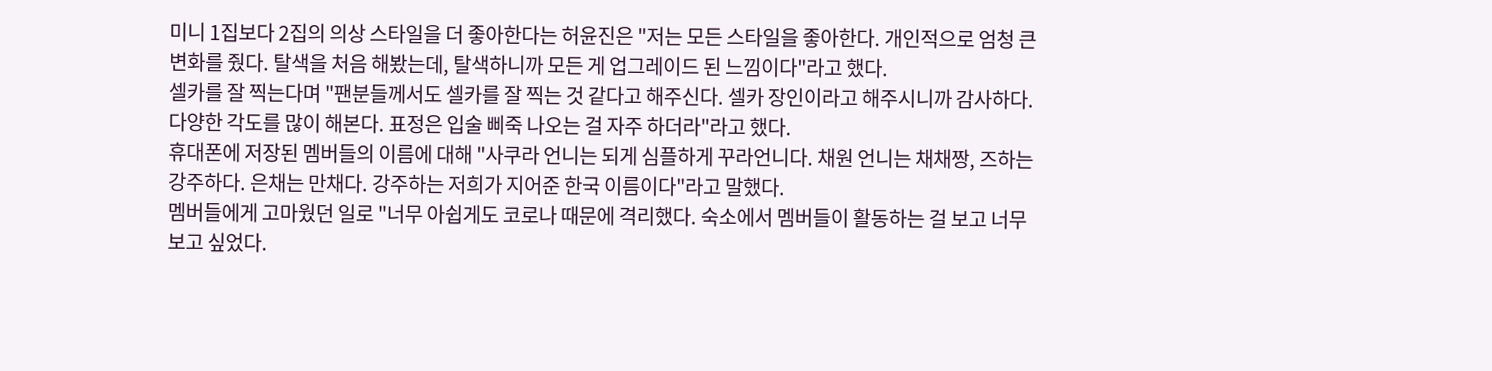미니 1집보다 2집의 의상 스타일을 더 좋아한다는 허윤진은 "저는 모든 스타일을 좋아한다. 개인적으로 엄청 큰 변화를 줬다. 탈색을 처음 해봤는데, 탈색하니까 모든 게 업그레이드 된 느낌이다"라고 했다.
셀카를 잘 찍는다며 "팬분들께서도 셀카를 잘 찍는 것 같다고 해주신다. 셀카 장인이라고 해주시니까 감사하다. 다양한 각도를 많이 해본다. 표정은 입술 삐죽 나오는 걸 자주 하더라"라고 했다.
휴대폰에 저장된 멤버들의 이름에 대해 "사쿠라 언니는 되게 심플하게 꾸라언니다. 채원 언니는 채채짱, 즈하는 강주하다. 은채는 만채다. 강주하는 저희가 지어준 한국 이름이다"라고 말했다.
멤버들에게 고마웠던 일로 "너무 아쉽게도 코로나 때문에 격리했다. 숙소에서 멤버들이 활동하는 걸 보고 너무 보고 싶었다.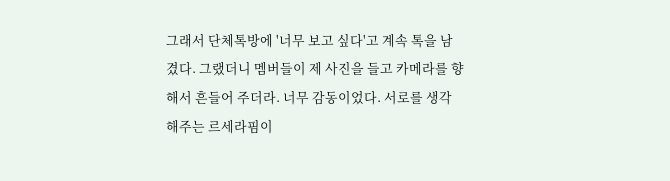그래서 단체톡방에 '너무 보고 싶다'고 계속 톡을 남겼다. 그랬더니 멤버들이 제 사진을 들고 카메라를 향해서 흔들어 주더라. 너무 감동이었다. 서로를 생각해주는 르세라핌이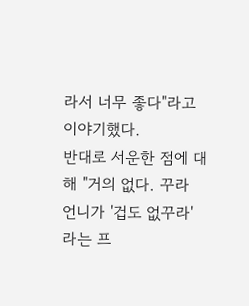라서 너무 좋다"라고 이야기했다.
반대로 서운한 점에 대해 "거의 없다. 꾸라 언니가 '겁도 없꾸라'라는 프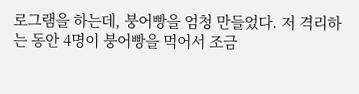로그램을 하는데, 붕어빵을 엄청 만들었다. 저 격리하는 동안 4명이 붕어빵을 먹어서 조금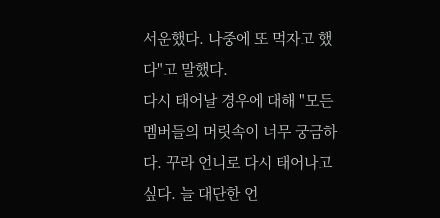서운했다. 나중에 또 먹자고 했다"고 말했다.
다시 태어날 경우에 대해 "모든 멤버들의 머릿속이 너무 궁금하다. 꾸라 언니로 다시 태어나고 싶다. 늘 대단한 언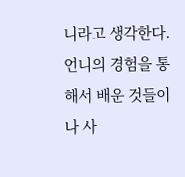니라고 생각한다. 언니의 경험을 통해서 배운 것들이나 사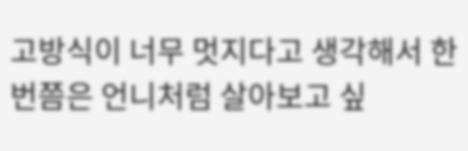고방식이 너무 멋지다고 생각해서 한번쯤은 언니처럼 살아보고 싶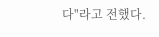다"라고 전했다.